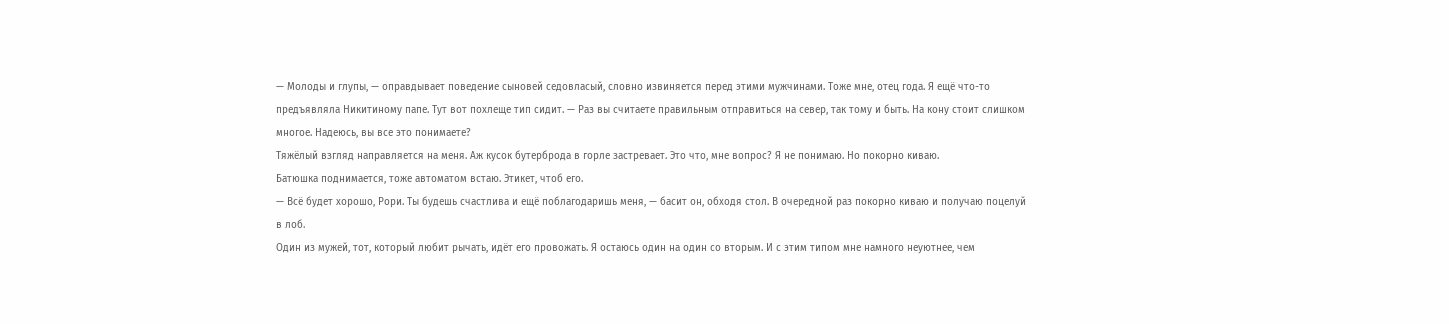— Молоды и глупы, — оправдывает поведение сыновей седовласый, словно извиняется перед этими мужчинами. Тоже мне, отец года. Я ещё что-то предъявляла Никитиному папе. Тут вот похлеще тип сидит. — Раз вы считаете правильным отправиться на север, так тому и быть. На кону стоит слишком многое. Надеюсь, вы все это понимаете?
Тяжёлый взгляд направляется на меня. Аж кусок бутерброда в горле застревает. Это что, мне вопрос? Я не понимаю. Но покорно киваю.
Батюшка поднимается, тоже автоматом встаю. Этикет, чтоб его.
— Всё будет хорошо, Рори. Ты будешь счастлива и ещё поблагодаришь меня, — басит он, обходя стол. В очередной раз покорно киваю и получаю поцелуй в лоб.
Один из мужей, тот, который любит рычать, идёт его провожать. Я остаюсь один на один со вторым. И с этим типом мне намного неуютнее, чем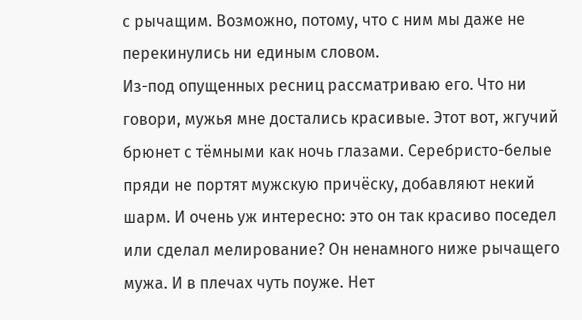с рычащим. Возможно, потому, что с ним мы даже не перекинулись ни единым словом.
Из-под опущенных ресниц рассматриваю его. Что ни говори, мужья мне достались красивые. Этот вот, жгучий брюнет с тёмными как ночь глазами. Серебристо-белые пряди не портят мужскую причёску, добавляют некий шарм. И очень уж интересно: это он так красиво поседел или сделал мелирование? Он ненамного ниже рычащего мужа. И в плечах чуть поуже. Нет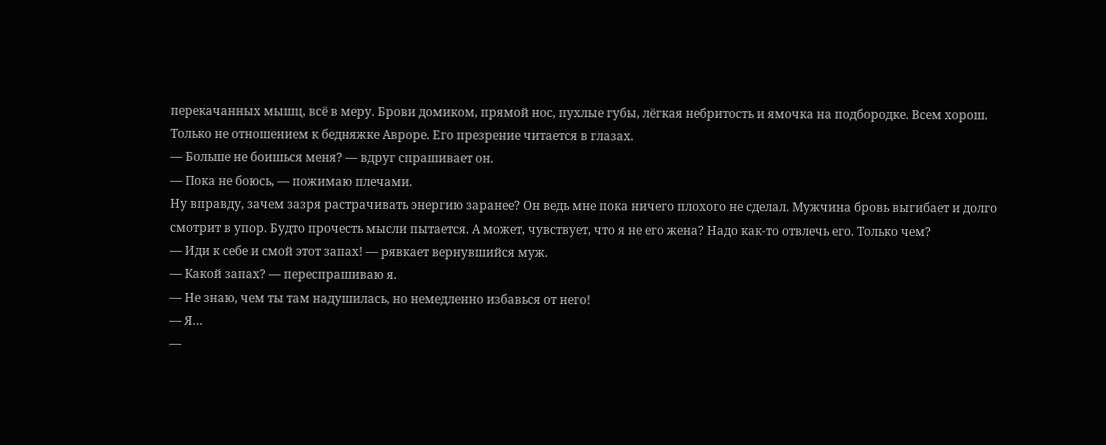перекачанных мышц, всё в меру. Брови домиком, прямой нос, пухлые губы, лёгкая небритость и ямочка на подбородке. Всем хорош. Только не отношением к бедняжке Авроре. Его презрение читается в глазах.
— Больше не боишься меня? — вдруг спрашивает он.
— Пока не боюсь, — пожимаю плечами.
Ну вправду, зачем зазря растрачивать энергию заранее? Он ведь мне пока ничего плохого не сделал. Мужчина бровь выгибает и долго смотрит в упор. Будто прочесть мысли пытается. А может, чувствует, что я не его жена? Надо как-то отвлечь его. Только чем?
— Иди к себе и смой этот запах! — рявкает вернувшийся муж.
— Какой запах? — переспрашиваю я.
— Не знаю, чем ты там надушилась, но немедленно избавься от него!
— Я…
—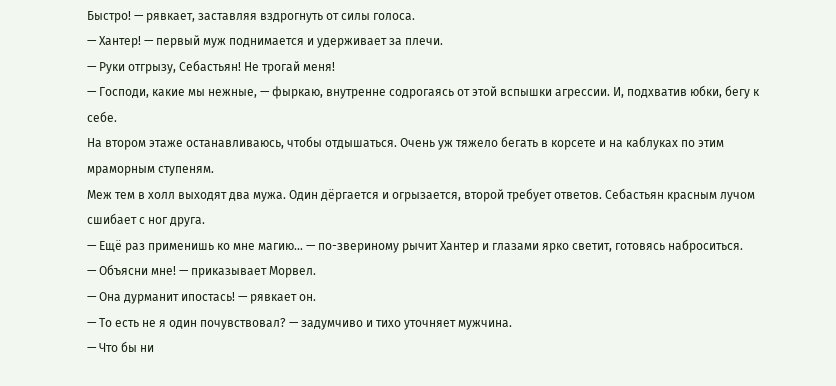Быстро! — рявкает, заставляя вздрогнуть от силы голоса.
— Хантер! — первый муж поднимается и удерживает за плечи.
— Руки отгрызу, Себастьян! Не трогай меня!
— Господи, какие мы нежные, — фыркаю, внутренне содрогаясь от этой вспышки агрессии. И, подхватив юбки, бегу к себе.
На втором этаже останавливаюсь, чтобы отдышаться. Очень уж тяжело бегать в корсете и на каблуках по этим мраморным ступеням.
Меж тем в холл выходят два мужа. Один дёргается и огрызается, второй требует ответов. Себастьян красным лучом сшибает с ног друга.
— Ещё раз применишь ко мне магию… — по-звериному рычит Хантер и глазами ярко светит, готовясь наброситься.
— Объясни мне! — приказывает Морвел.
— Она дурманит ипостась! — рявкает он.
— То есть не я один почувствовал? — задумчиво и тихо уточняет мужчина.
— Что бы ни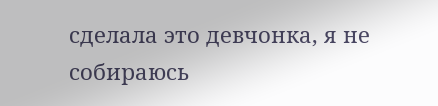сделала это девчонка, я не собираюсь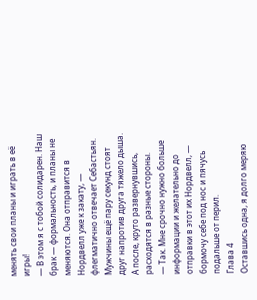менять свои планы и играть в её игры!
— В этом я с тобой солидарен. Наш брак — формальность, и планы не меняются. Она отправится в Нордвелл уже к закату, — флегматично отвечает Себастьян.
Мужчины ещё пару секунд стоят друг напротив друга тяжело дыша. А после, круто развернувшись, расходятся в разные стороны.
— Так. Мне срочно нужно больше информации и желательно до отправки в этот их Нордвелл, — бормочу себе под нос и пячусь подальше от перил.
Глава 4
Оставшись одна, я долго меряю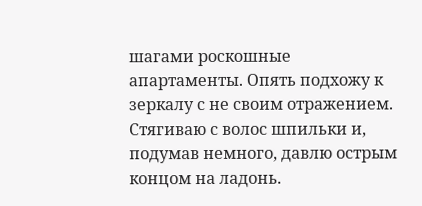шагами роскошные апартаменты. Опять подхожу к зеркалу с не своим отражением. Стягиваю с волос шпильки и, подумав немного, давлю острым концом на ладонь.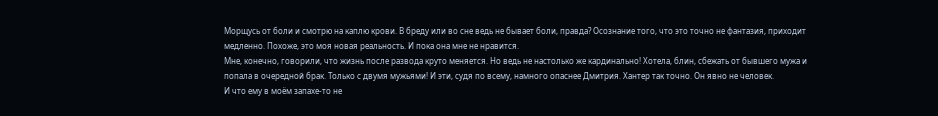Морщусь от боли и смотрю на каплю крови. В бреду или во сне ведь не бывает боли, правда? Осознание того, что это точно не фантазия, приходит медленно. Похоже, это моя новая реальность. И пока она мне не нравится.
Мне, конечно, говорили, что жизнь после развода круто меняется. Но ведь не настолько же кардинально! Хотела, блин, сбежать от бывшего мужа и попала в очередной брак. Только с двумя мужьями! И эти, судя по всему, намного опаснее Дмитрия. Хантер так точно. Он явно не человек.
И что ему в моём запахе-то не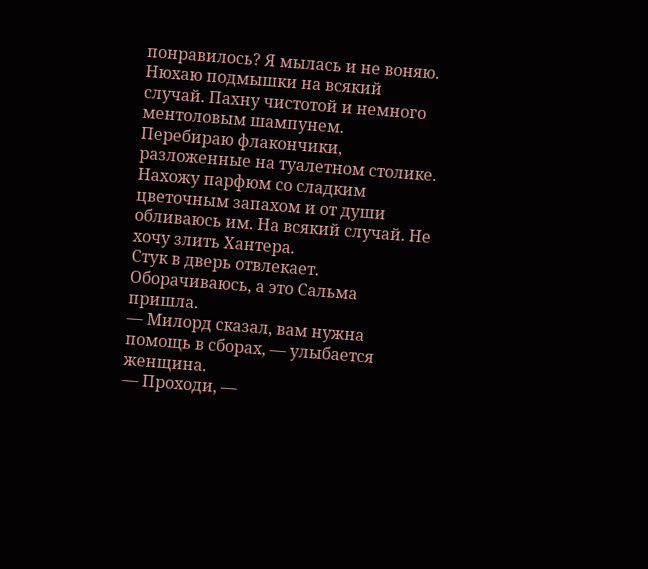понравилось? Я мылась и не воняю. Нюхаю подмышки на всякий случай. Пахну чистотой и немного ментоловым шампунем.
Перебираю флакончики, разложенные на туалетном столике. Нахожу парфюм со сладким цветочным запахом и от души обливаюсь им. На всякий случай. Не хочу злить Хантера.
Стук в дверь отвлекает. Оборачиваюсь, а это Сальма пришла.
— Милорд сказал, вам нужна помощь в сборах, — улыбается женщина.
— Проходи, —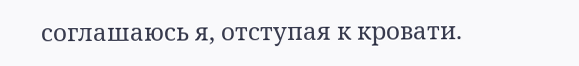соглашаюсь я, отступая к кровати.